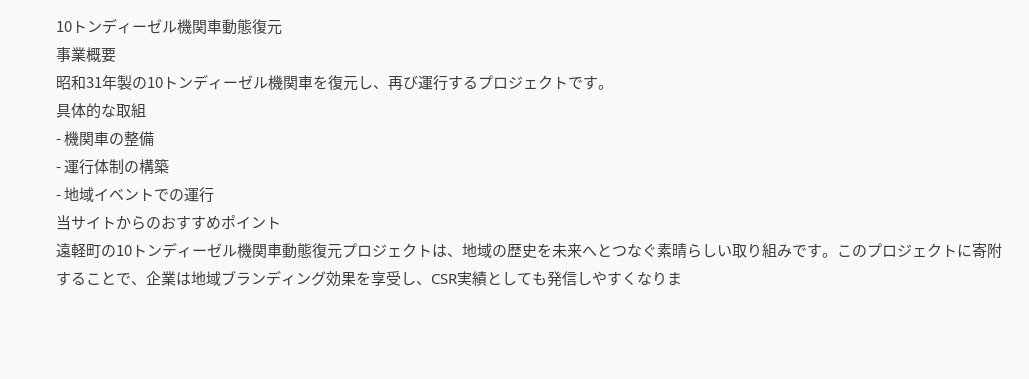10トンディーゼル機関車動態復元
事業概要
昭和31年製の10トンディーゼル機関車を復元し、再び運行するプロジェクトです。
具体的な取組
- 機関車の整備
- 運行体制の構築
- 地域イベントでの運行
当サイトからのおすすめポイント
遠軽町の10トンディーゼル機関車動態復元プロジェクトは、地域の歴史を未来へとつなぐ素晴らしい取り組みです。このプロジェクトに寄附することで、企業は地域ブランディング効果を享受し、CSR実績としても発信しやすくなりま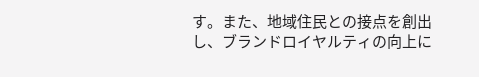す。また、地域住民との接点を創出し、ブランドロイヤルティの向上に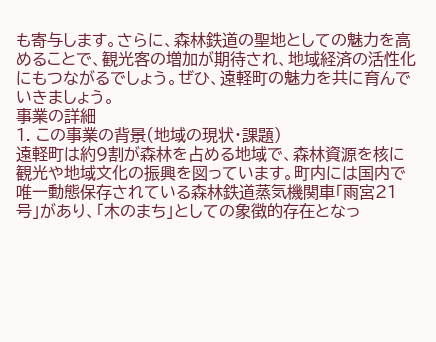も寄与します。さらに、森林鉄道の聖地としての魅力を高めることで、観光客の増加が期待され、地域経済の活性化にもつながるでしょう。ぜひ、遠軽町の魅力を共に育んでいきましょう。
事業の詳細
1. この事業の背景(地域の現状・課題)
遠軽町は約9割が森林を占める地域で、森林資源を核に観光や地域文化の振興を図っています。町内には国内で唯一動態保存されている森林鉄道蒸気機関車「雨宮21号」があり、「木のまち」としての象徴的存在となっ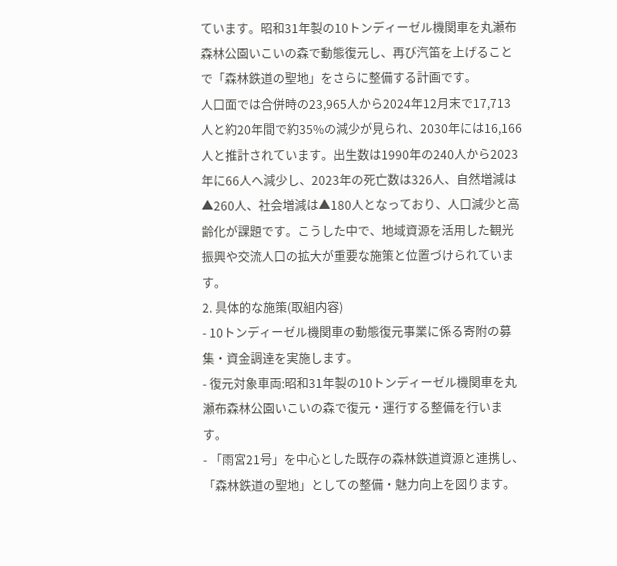ています。昭和31年製の10トンディーゼル機関車を丸瀬布森林公園いこいの森で動態復元し、再び汽笛を上げることで「森林鉄道の聖地」をさらに整備する計画です。
人口面では合併時の23,965人から2024年12月末で17,713人と約20年間で約35%の減少が見られ、2030年には16,166人と推計されています。出生数は1990年の240人から2023年に66人へ減少し、2023年の死亡数は326人、自然増減は▲260人、社会増減は▲180人となっており、人口減少と高齢化が課題です。こうした中で、地域資源を活用した観光振興や交流人口の拡大が重要な施策と位置づけられています。
2. 具体的な施策(取組内容)
- 10トンディーゼル機関車の動態復元事業に係る寄附の募集・資金調達を実施します。
- 復元対象車両:昭和31年製の10トンディーゼル機関車を丸瀬布森林公園いこいの森で復元・運行する整備を行います。
- 「雨宮21号」を中心とした既存の森林鉄道資源と連携し、「森林鉄道の聖地」としての整備・魅力向上を図ります。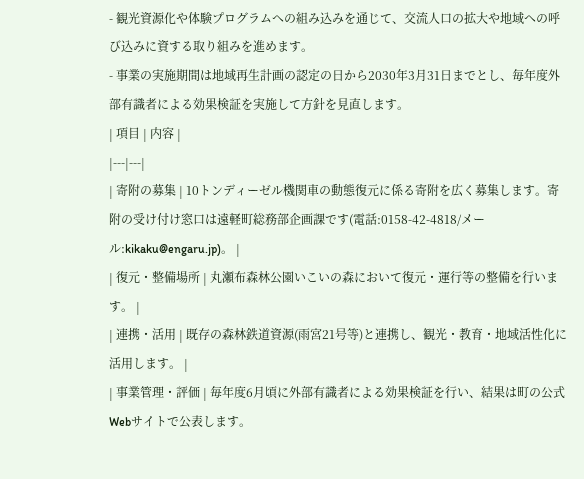- 観光資源化や体験プログラムへの組み込みを通じて、交流人口の拡大や地域への呼び込みに資する取り組みを進めます。
- 事業の実施期間は地域再生計画の認定の日から2030年3月31日までとし、毎年度外部有識者による効果検証を実施して方針を見直します。
| 項目 | 内容 |
|---|---|
| 寄附の募集 | 10トンディーゼル機関車の動態復元に係る寄附を広く募集します。寄附の受け付け窓口は遠軽町総務部企画課です(電話:0158-42-4818/メール:kikaku@engaru.jp)。 |
| 復元・整備場所 | 丸瀬布森林公園いこいの森において復元・運行等の整備を行います。 |
| 連携・活用 | 既存の森林鉄道資源(雨宮21号等)と連携し、観光・教育・地域活性化に活用します。 |
| 事業管理・評価 | 毎年度6月頃に外部有識者による効果検証を行い、結果は町の公式Webサイトで公表します。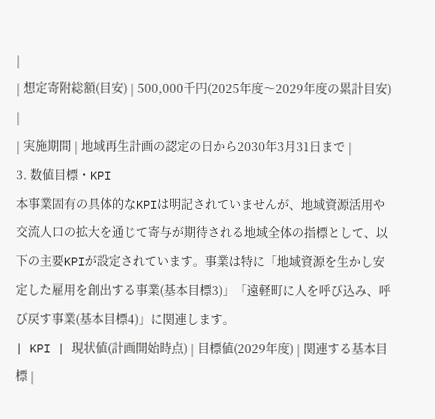|
| 想定寄附総額(目安) | 500,000千円(2025年度〜2029年度の累計目安) |
| 実施期間 | 地域再生計画の認定の日から2030年3月31日まで |
3. 数値目標・KPI
本事業固有の具体的なKPIは明記されていませんが、地域資源活用や交流人口の拡大を通じて寄与が期待される地域全体の指標として、以下の主要KPIが設定されています。事業は特に「地域資源を生かし安定した雇用を創出する事業(基本目標3)」「遠軽町に人を呼び込み、呼び戻す事業(基本目標4)」に関連します。
| KPI | 現状値(計画開始時点) | 目標値(2029年度) | 関連する基本目標 |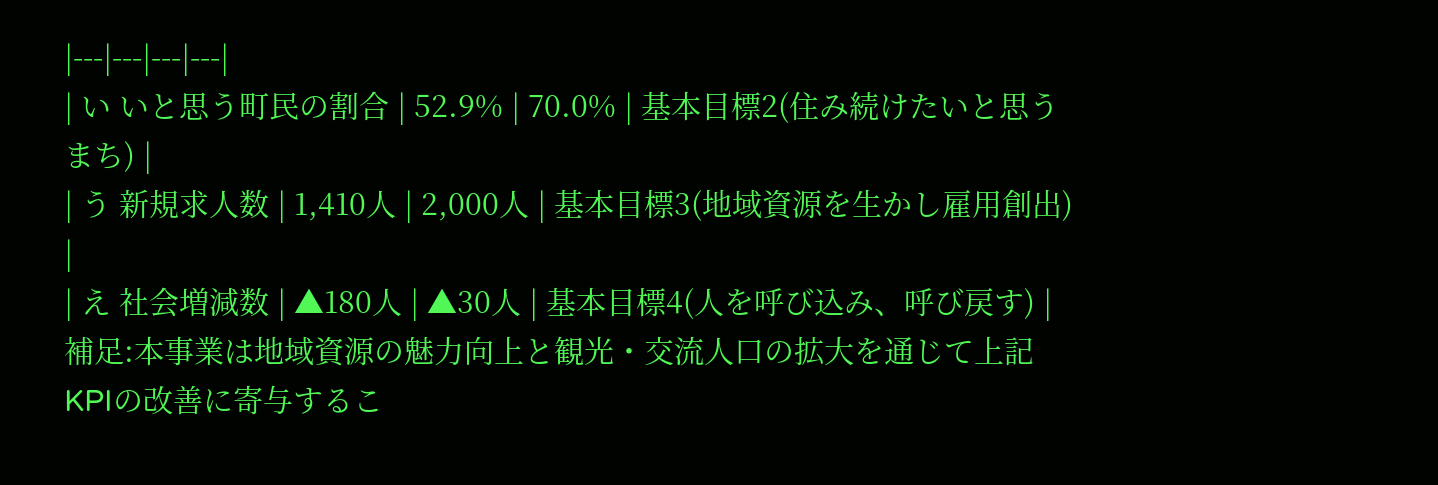|---|---|---|---|
| い いと思う町民の割合 | 52.9% | 70.0% | 基本目標2(住み続けたいと思うまち) |
| う 新規求人数 | 1,410人 | 2,000人 | 基本目標3(地域資源を生かし雇用創出) |
| え 社会増減数 | ▲180人 | ▲30人 | 基本目標4(人を呼び込み、呼び戻す) |
補足:本事業は地域資源の魅力向上と観光・交流人口の拡大を通じて上記KPIの改善に寄与するこ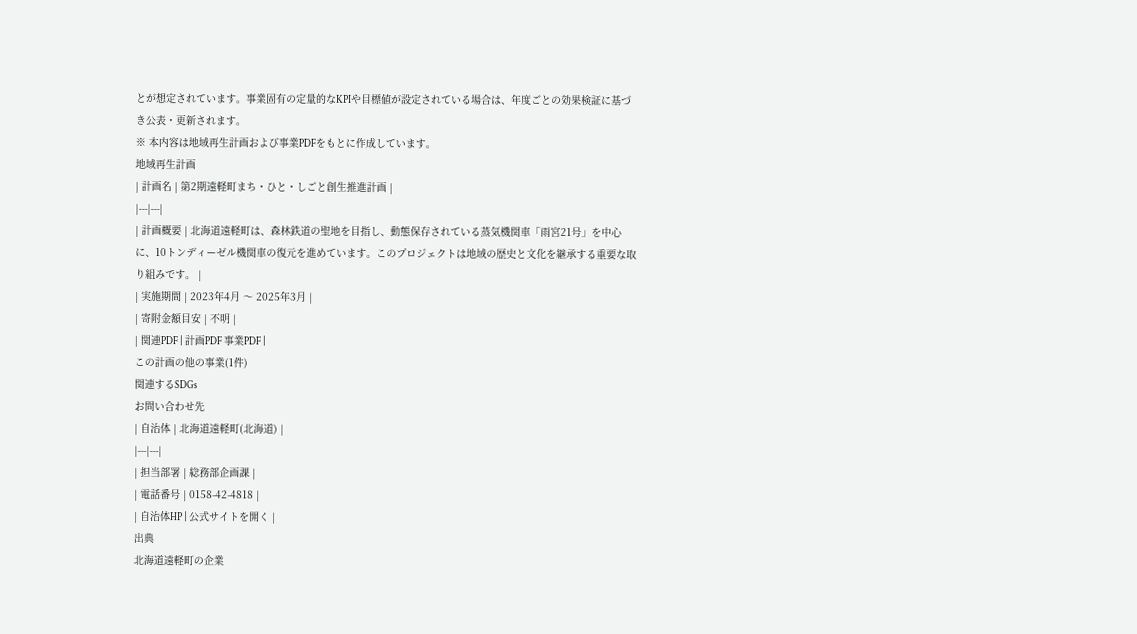とが想定されています。事業固有の定量的なKPIや目標値が設定されている場合は、年度ごとの効果検証に基づき公表・更新されます。
※ 本内容は地域再生計画および事業PDFをもとに作成しています。
地域再生計画
| 計画名 | 第2期遠軽町まち・ひと・しごと創生推進計画 |
|---|---|
| 計画概要 | 北海道遠軽町は、森林鉄道の聖地を目指し、動態保存されている蒸気機関車「雨宮21号」を中心に、10トンディーゼル機関車の復元を進めています。このプロジェクトは地域の歴史と文化を継承する重要な取り組みです。 |
| 実施期間 | 2023年4月 〜 2025年3月 |
| 寄附金額目安 | 不明 |
| 関連PDF | 計画PDF 事業PDF |
この計画の他の事業(1件)
関連するSDGs
お問い合わせ先
| 自治体 | 北海道遠軽町(北海道) |
|---|---|
| 担当部署 | 総務部企画課 |
| 電話番号 | 0158-42-4818 |
| 自治体HP | 公式サイトを開く |
出典
北海道遠軽町の企業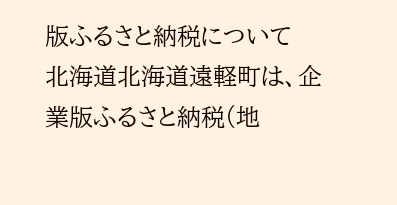版ふるさと納税について
北海道北海道遠軽町は、企業版ふるさと納税(地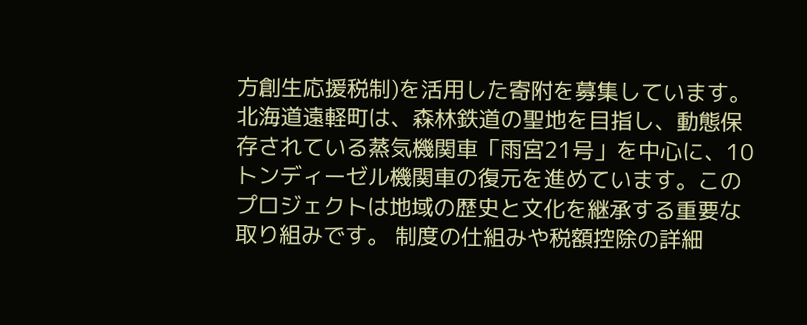方創生応援税制)を活用した寄附を募集しています。 北海道遠軽町は、森林鉄道の聖地を目指し、動態保存されている蒸気機関車「雨宮21号」を中心に、10トンディーゼル機関車の復元を進めています。このプロジェクトは地域の歴史と文化を継承する重要な取り組みです。 制度の仕組みや税額控除の詳細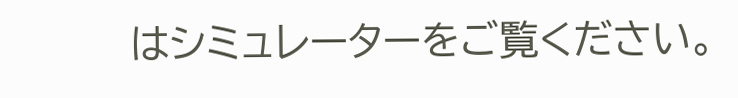はシミュレーターをご覧ください。